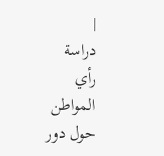|
دراسة
رأي
المواطن
حول دور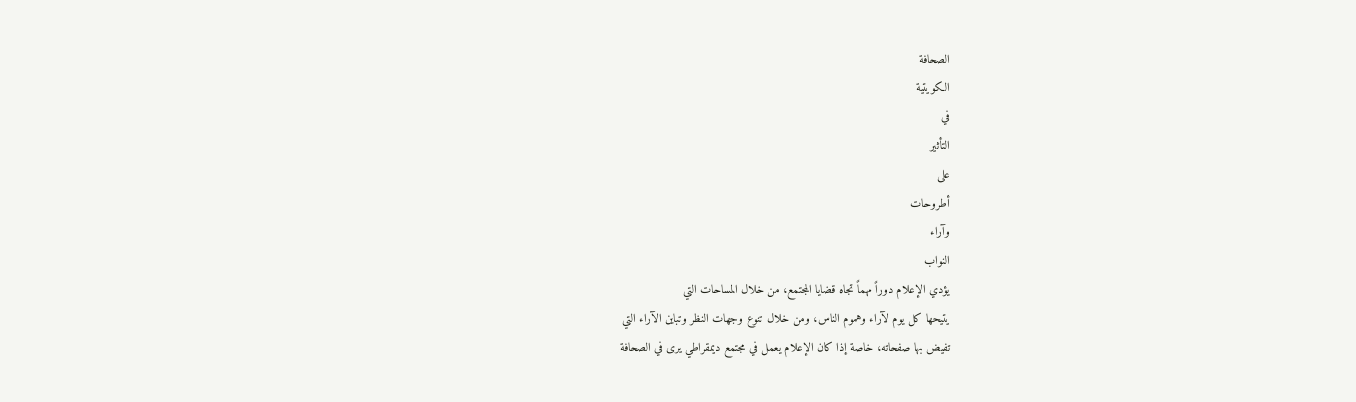الصحافة
الكويتية
في
التأثير
على
أطروحات
وآراء
النواب
يؤدي الإعلام دوراً مهماً تجاه قضايا المجتمع، من خلال المساحات التي
يتيحها كل يوم لآراء وهموم الناس، ومن خلال تنوع وجهات النظر وتباين الآراء التي
تفيض بها صفحاته، خاصة إذا كان الإعلام يعمل في مجتمع ديمقراطي يرى في الصحافة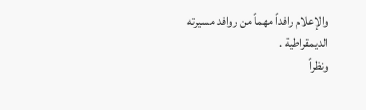والإعلام رافداً مهماً من روافد مسيرته الديمقراطية .
ونظراً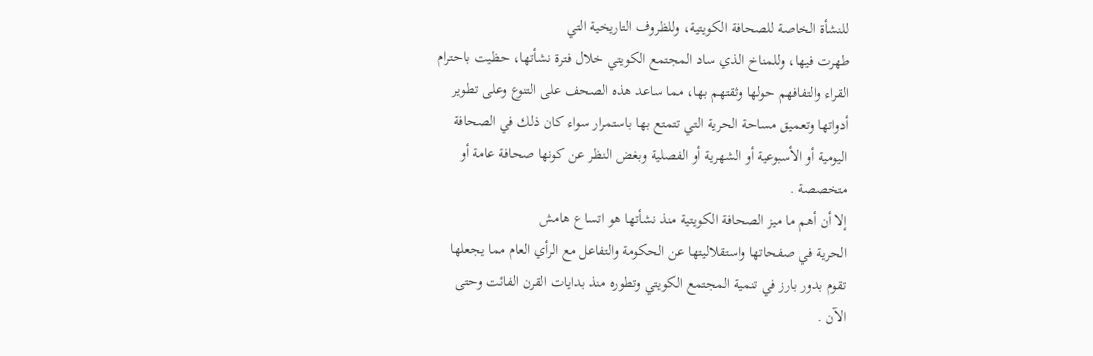للنشأة الخاصة للصحافة الكويتية، وللظروف التاريخية التي
طهرت فيها، وللمناخ الذي ساد المجتمع الكويتي خلال فترة نشأتها، حظيت باحترام
القراء والتفافهم حولها وثقتهم بها، مما ساعد هذه الصحف على التنوع وعلى تطوير
أدواتها وتعميق مساحة الحرية التي تتمتع بها باستمرار سواء كان ذلك في الصحافة
اليومية أو الأسبوعية أو الشهرية أو الفصلية وبغض النظر عن كونها صحافة عامة أو
متخصصة .
إلا أن أهم ما ميز الصحافة الكويتية منذ نشأتها هو اتساع هامش
الحرية في صفحاتها واستقلاليتها عن الحكومة والتفاعل مع الرأي العام مما يجعلها
تقوم بدور بارز في تنمية المجتمع الكويتي وتطوره منذ بدايات القرن الفائت وحتى
الآن .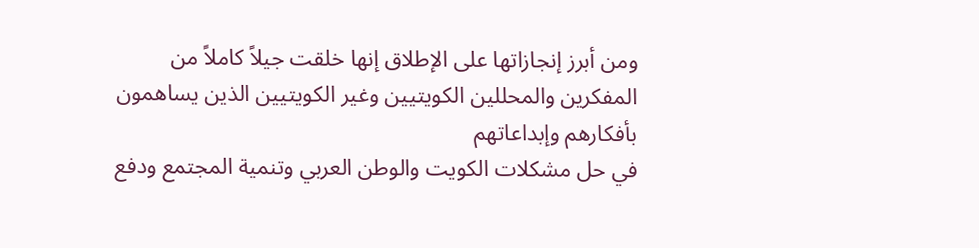ومن أبرز إنجازاتها على الإطلاق إنها خلقت جيلاً كاملاً من
المفكرين والمحللين الكويتيين وغير الكويتيين الذين يساهمون بأفكارهم وإبداعاتهم
في حل مشكلات الكويت والوطن العربي وتنمية المجتمع ودفع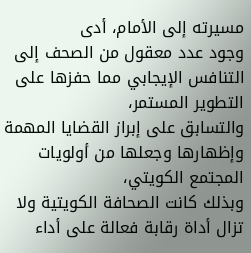مسيرته إلى الأمام، أدى
وجود عدد معقول من الصحف إلى التنافس الإيجابي مما حفزها على التطوير المستمر،
والتسابق على إبراز القضايا المهمة وإظهارها وجعلها من أولويات المجتمع الكويتي،
وبذلك كانت الصحافة الكويتية ولا تزال أداة رقابة فعالة على أداء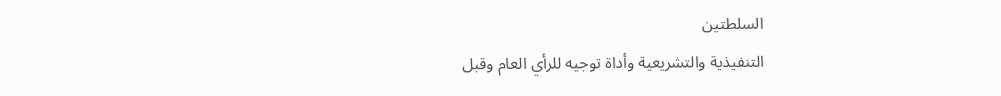السلطتين
التنفيذية والتشريعية وأداة توجيه للرأي العام وقبل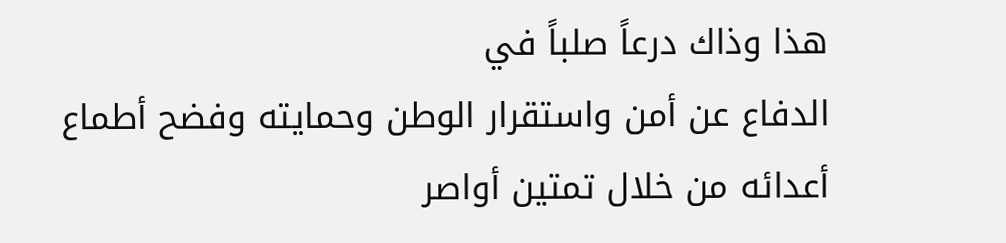هذا وذاك درعاً صلباً في
الدفاع عن أمن واستقرار الوطن وحمايته وفضح أطماع أعدائه من خلال تمتين أواصر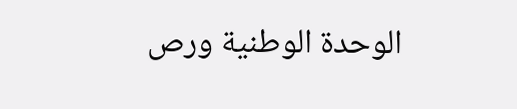الوحدة الوطنية ورص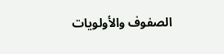الصفوف والأولويات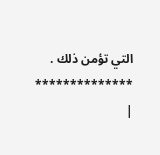التي تؤمن ذلك .
**************
|